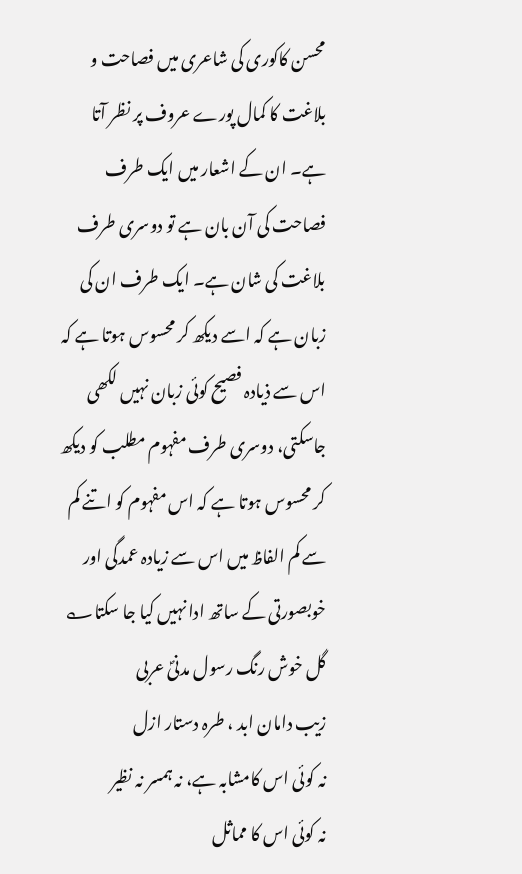محسن کاکوری کی شاعری میں فصاحت و بلاغت کا کمال پورے عروف پر نظر آتا ہے۔ ان کے اشعار میں ایک طرف فصاحت کی آن بان ہے تو دوسری طرف بلاغت کی شان ہے۔ ایک طرف ان کی زبان ہے کہ اسے دیکھ کر محسوس ہوتا ہے کہ اس سے ذیادہ فصیح کوئی زبان نہیں لکھی جاسکتی، دوسری طرف مفہوم مطلب کو دیکھ کر محسوس ہوتا ہے کہ اس مفہوم کو اتنے کم سے کم الفاظ میں اس سے زیادہ عمدگی اور خوبصورتی کے ساتھ ادا نہیں کیا جا سکتا؎
گل خوش رنگ رسول مدنیؐ عربی
زیب دامان ابد ، طرہ دستار ازل
نہ کوئی اس کامشابہ ہے، نہ ہمسر نہ نظیر
نہ کوئی اس کا مماثل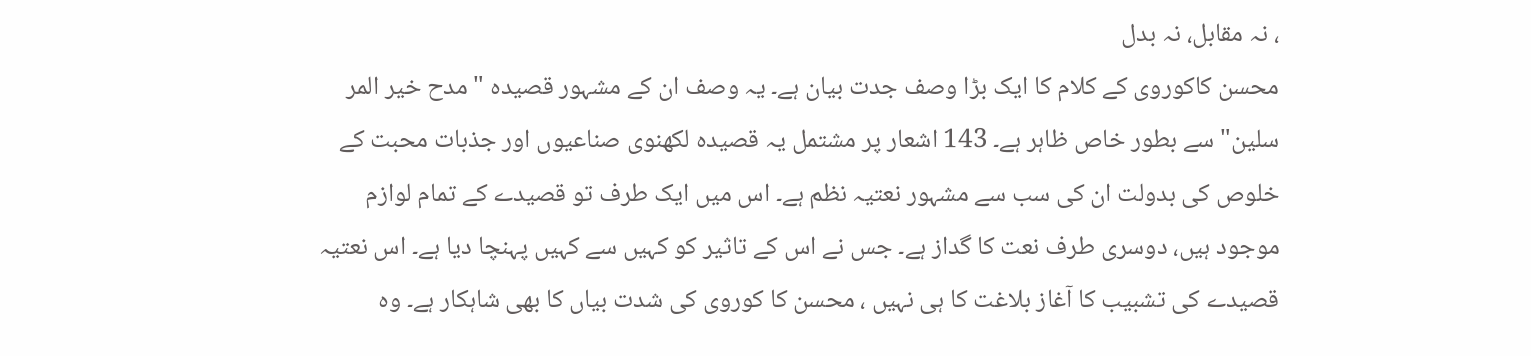، نہ مقابل، نہ بدل
محسن کاکوروی کے کلام کا ایک بڑا وصف جدت بیان ہے۔ یہ وصف ان کے مشہور قصیدہ " مدح خیر المر سلین" سے بطور خاص ظاہر ہے۔ 143 اشعار پر مشتمل یہ قصیدہ لکھنوی صناعیوں اور جذبات محبت کے خلوص کی بدولت ان کی سب سے مشہور نعتیہ نظم ہے۔ اس میں ایک طرف تو قصیدے کے تمام لوازم موجود ہیں، دوسری طرف نعت کا گداز ہے۔ جس نے اس کے تاثیر کو کہیں سے کہیں پہنچا دیا ہے۔ اس نعتیہ قصیدے کی تشبیب کا آغاز بلاغت کا ہی نہیں ، محسن کا کوروی کی شدت بیاں کا بھی شاہکار ہے۔ وہ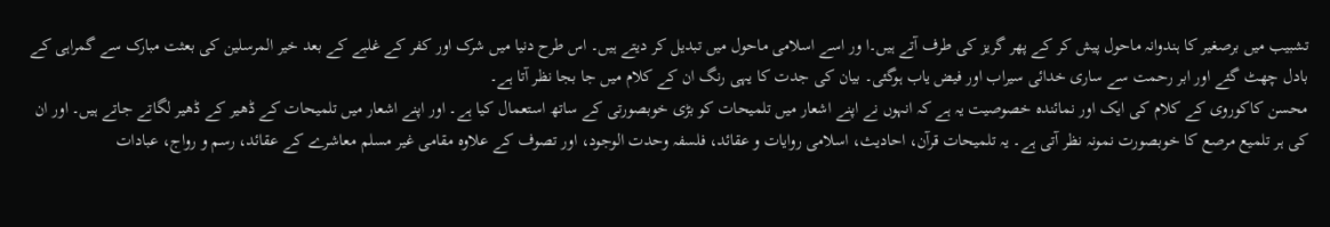تشبیب میں برصغیر کا ہندوانہ ماحول پیش کر کے پھر گریز کی طرف آتے ہیں۔ا ور اسے اسلامی ماحول میں تبدیل کر دیتے ہیں۔ اس طرح دنیا میں شرک اور کفر کے غلبے کے بعد خیر المرسلین کی بعثت مبارک سے گمراہی کے بادل چھٹ گئے اور ابر رحمت سے ساری خدائی سیراب اور فیض یاب ہوگئی۔ بیان کی جدت کا یہی رنگ ان کے کلام میں جا بجا نظر آتا ہے۔
محسن کاکوروی کے کلام کی ایک اور نمائندہ خصوصیت یہ ہے کہ انہوں نے اپنے اشعار میں تلمیحات کو بڑی خوبصورتی کے ساتھ استعمال کیا ہے۔ اور اپنے اشعار میں تلمیحات کے ڈھیر کے ڈھیر لگاتے جاتے ہیں۔ اور ان کی ہر تلمیع مرصع کا خوبصورت نمونہ نظر آتی ہے۔ یہ تلمیحات قرآن، احادیث، اسلامی روایات و عقائد، فلسفہ وحدت الوجود، اور تصوف کے علاوہ مقامی غیر مسلم معاشرے کے عقائد، رسم و رواج، عبادات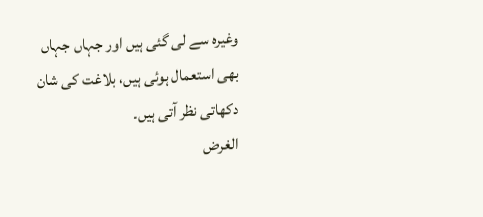وغیرہ سے لی گئی ہیں اور جہاں جہاں بھی استعمال ہوئی ہیں، بلاغت کی شان دکھاتی نظر آتی ہیں۔
الغرض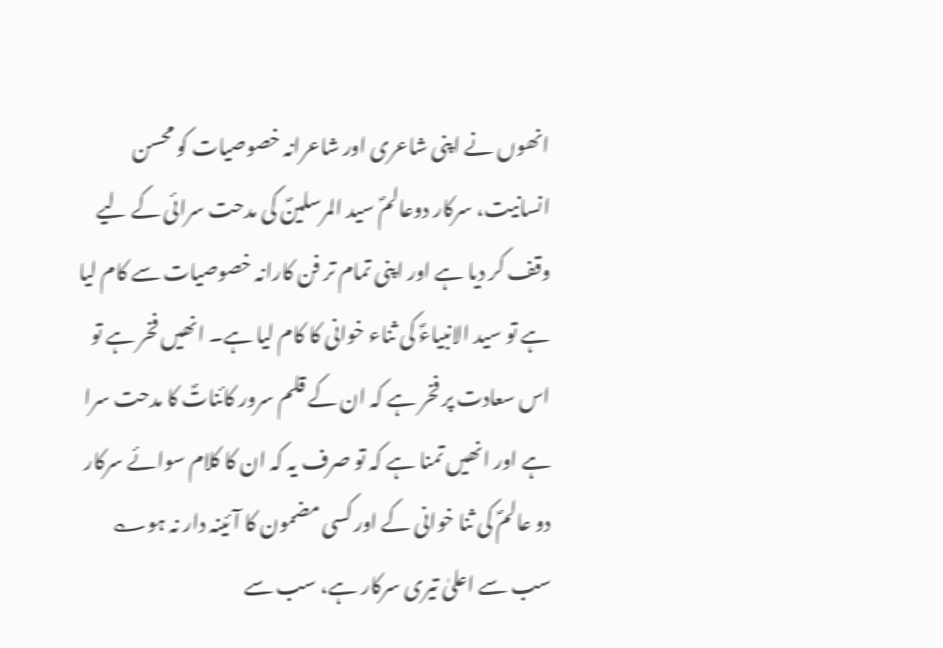انھوں نے اپنی شاعری اور شاعرانہ خصوصیات کو محسن انسانیت، سرکار دوعالمؐ سید المرسلینؐ کی مدحت سرائی کے لیے وقف کر دیا ہے اور اپنی تمام تر فن کارانہ خصوصیات سے کام لیا ہے تو سید الانبیاءؐ کی ثناء خوانی کا کام لیا ہے۔ انھیں فخر ہے تو اس سعادت پر فخر ہے کہ ان کے قلم سرور کائناتؐ کا مدحت سرا ہے اور انھیں تمنا ہے کہ تو صرف یہ کہ ان کا کلام سوائے سرکار دو عالمؐ کی ثنا خوانی کے اور کسی مضمون کا آئینہ دار نہ ہو؎
سب سے اعلیٰ تیری سرکار ہے، سب سے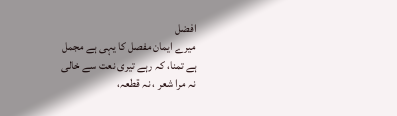افضل
میرے ایمان مفصل کا یہی ہے مجمل
ہے تمنا، کہ رہے تیری نعت سے خالی
نہ مرا شعر ، نہ قطعہ،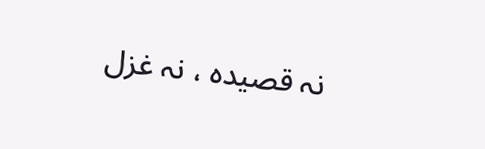نہ قصیدہ ، نہ غزل